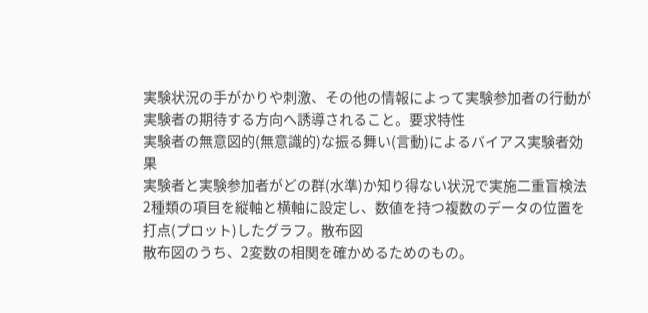実験状況の手がかりや刺激、その他の情報によって実験参加者の行動が実験者の期待する方向へ誘導されること。要求特性
実験者の無意図的(無意識的)な振る舞い(言動)によるバイアス実験者効果
実験者と実験参加者がどの群(水準)か知り得ない状況で実施二重盲検法
2種類の項目を縦軸と横軸に設定し、数値を持つ複数のデータの位置を打点(プロット)したグラフ。散布図
散布図のうち、2変数の相関を確かめるためのもの。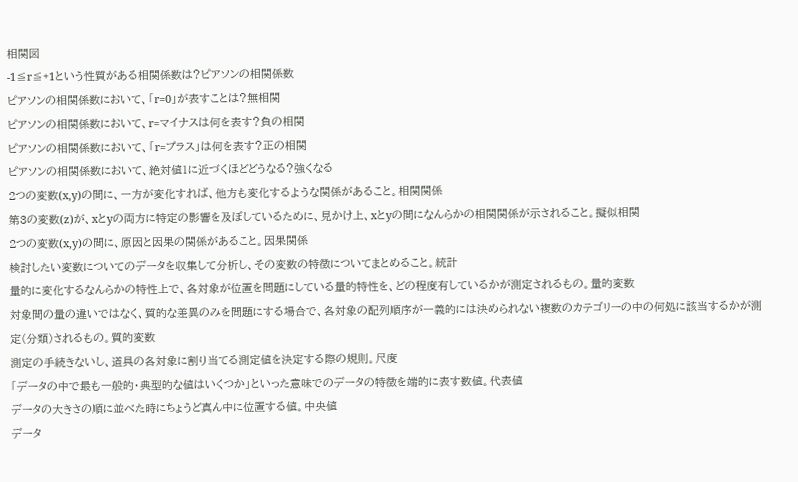相関図
-1≦r≦+1という性質がある相関係数は?ピアソンの相関係数
ピアソンの相関係数において、「r=0」が表すことは?無相関
ピアソンの相関係数において、r=マイナスは何を表す?負の相関
ピアソンの相関係数において、「r=プラス」は何を表す?正の相関
ピアソンの相関係数において、絶対値1に近づくほどどうなる?強くなる
2つの変数(x,y)の間に、一方が変化すれば、他方も変化するような関係があること。相関関係
第3の変数(z)が、xとyの両方に特定の影響を及ぼしているために、見かけ上、xとyの間になんらかの相関関係が示されること。擬似相関
2つの変数(x,y)の間に、原因と因果の関係があること。因果関係
検討したい変数についてのデータを収集して分析し、その変数の特徴についてまとめること。統計
量的に変化するなんらかの特性上で、各対象が位置を問題にしている量的特性を、どの程度有しているかが測定されるもの。量的変数
対象間の量の違いではなく、質的な差異のみを問題にする場合で、各対象の配列順序が一義的には決められない複数のカテゴリーの中の何処に該当するかが測定(分類)されるもの。質的変数
測定の手続きないし、道具の各対象に割り当てる測定値を決定する際の規則。尺度
「データの中で最も一般的・典型的な値はいくつか」といった意味でのデータの特徴を端的に表す数値。代表値
データの大きさの順に並べた時にちょうど真ん中に位置する値。中央値
データ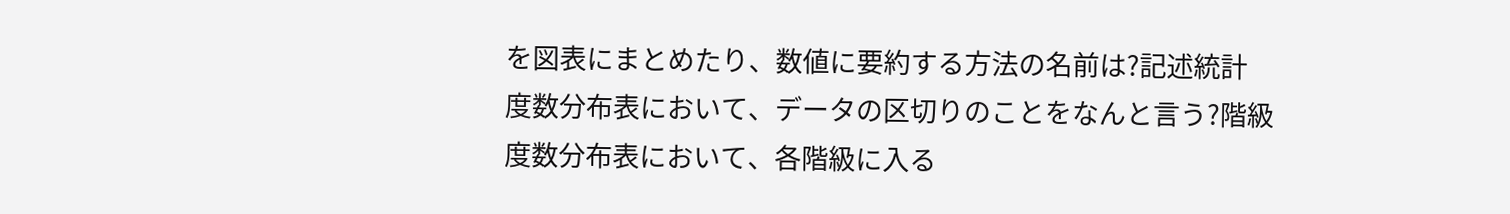を図表にまとめたり、数値に要約する方法の名前は?記述統計
度数分布表において、データの区切りのことをなんと言う?階級
度数分布表において、各階級に入る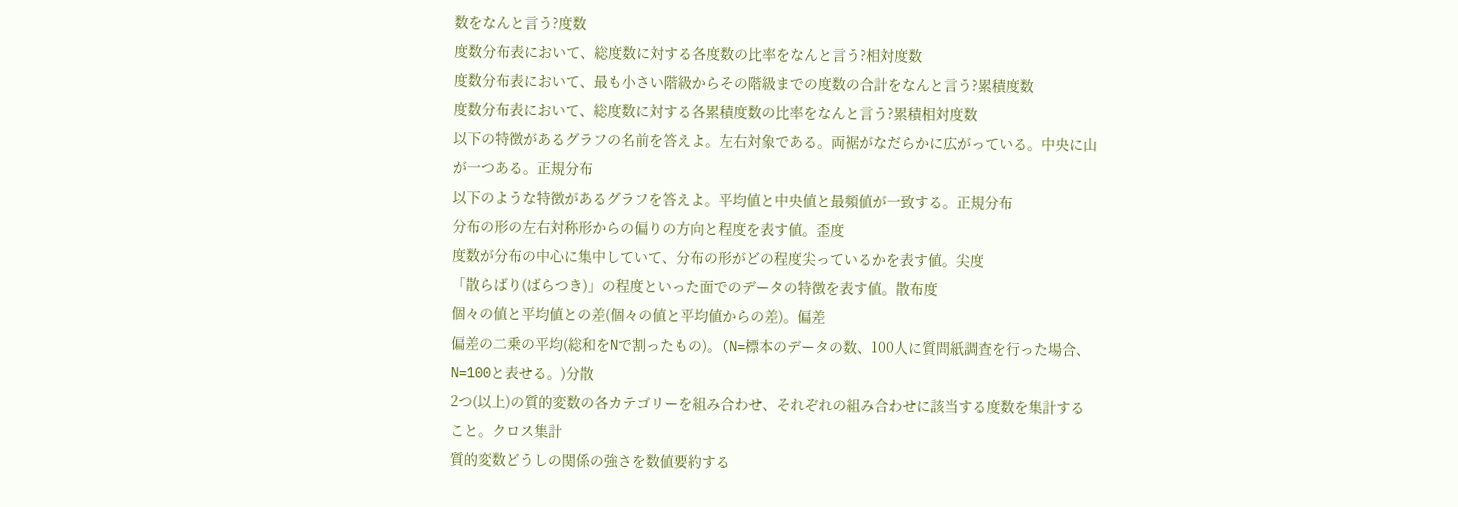数をなんと言う?度数
度数分布表において、総度数に対する各度数の比率をなんと言う?相対度数
度数分布表において、最も小さい階級からその階級までの度数の合計をなんと言う?累積度数
度数分布表において、総度数に対する各累積度数の比率をなんと言う?累積相対度数
以下の特徴があるグラフの名前を答えよ。左右対象である。両裾がなだらかに広がっている。中央に山が一つある。正規分布
以下のような特徴があるグラフを答えよ。平均値と中央値と最頻値が一致する。正規分布
分布の形の左右対称形からの偏りの方向と程度を表す値。歪度
度数が分布の中心に集中していて、分布の形がどの程度尖っているかを表す値。尖度
「散らばり(ばらつき)」の程度といった面でのデータの特徴を表す値。散布度
個々の値と平均値との差(個々の値と平均値からの差)。偏差
偏差の二乗の平均(総和をNで割ったもの)。(N=標本のデータの数、100人に質問紙調査を行った場合、N=100と表せる。)分散
2つ(以上)の質的変数の各カテゴリーを組み合わせ、それぞれの組み合わせに該当する度数を集計すること。クロス集計
質的変数どうしの関係の強さを数値要約する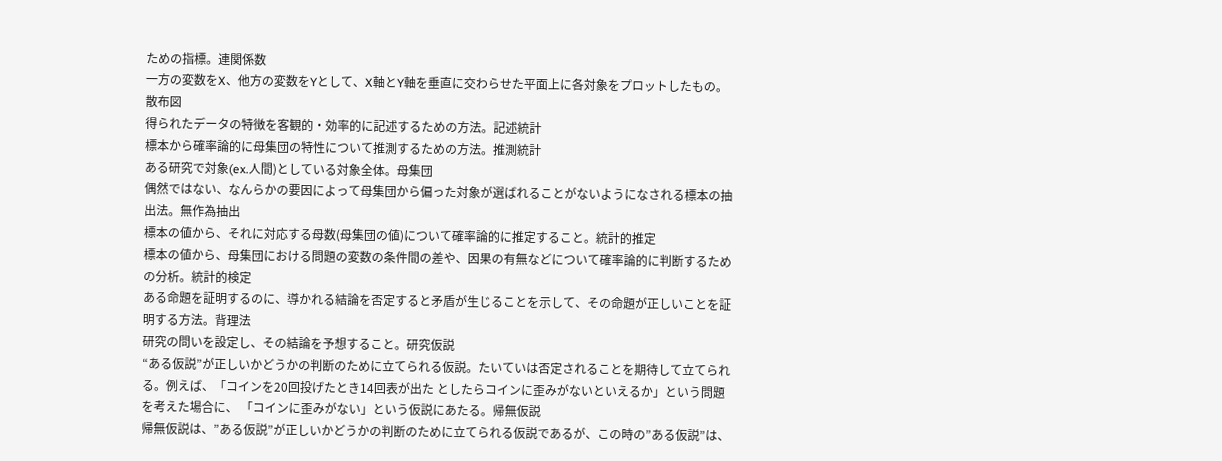ための指標。連関係数
一方の変数をX、他方の変数をYとして、X軸とY軸を垂直に交わらせた平面上に各対象をプロットしたもの。散布図
得られたデータの特徴を客観的・効率的に記述するための方法。記述統計
標本から確率論的に母集団の特性について推測するための方法。推測統計
ある研究で対象(ex.人間)としている対象全体。母集団
偶然ではない、なんらかの要因によって母集団から偏った対象が選ばれることがないようになされる標本の抽出法。無作為抽出
標本の値から、それに対応する母数(母集団の値)について確率論的に推定すること。統計的推定
標本の値から、母集団における問題の変数の条件間の差や、因果の有無などについて確率論的に判断するための分析。統計的検定
ある命題を証明するのに、導かれる結論を否定すると矛盾が生じることを示して、その命題が正しいことを証明する方法。背理法
研究の問いを設定し、その結論を予想すること。研究仮説
“ある仮説”が正しいかどうかの判断のために立てられる仮説。たいていは否定されることを期待して立てられる。例えば、「コインを20回投げたとき14回表が出た としたらコインに歪みがないといえるか」という問題を考えた場合に、 「コインに歪みがない」という仮説にあたる。帰無仮説
帰無仮説は、”ある仮説”が正しいかどうかの判断のために立てられる仮説であるが、この時の”ある仮説”は、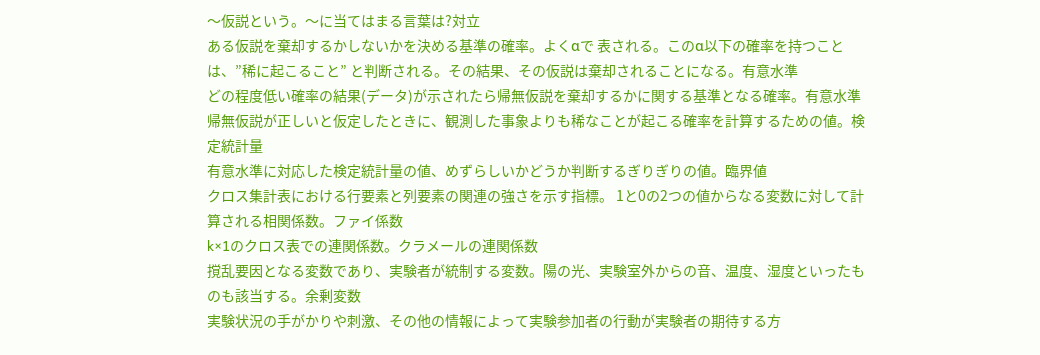〜仮説という。〜に当てはまる言葉は?対立
ある仮説を棄却するかしないかを決める基準の確率。よくαで 表される。このα以下の確率を持つことは、”稀に起こること” と判断される。その結果、その仮説は棄却されることになる。有意水準
どの程度低い確率の結果(データ)が示されたら帰無仮説を棄却するかに関する基準となる確率。有意水準
帰無仮説が正しいと仮定したときに、観測した事象よりも稀なことが起こる確率を計算するための値。検定統計量
有意水準に対応した検定統計量の値、めずらしいかどうか判断するぎりぎりの値。臨界値
クロス集計表における行要素と列要素の関連の強さを示す指標。 1と0の2つの値からなる変数に対して計算される相関係数。ファイ係数
k×1のクロス表での連関係数。クラメールの連関係数
撹乱要因となる変数であり、実験者が統制する変数。陽の光、実験室外からの音、温度、湿度といったものも該当する。余剰変数
実験状況の手がかりや刺激、その他の情報によって実験参加者の行動が実験者の期待する方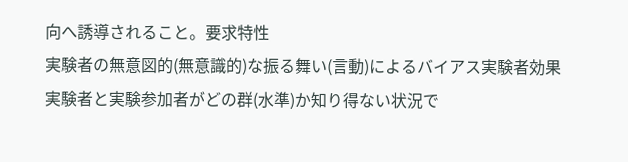向へ誘導されること。要求特性
実験者の無意図的(無意識的)な振る舞い(言動)によるバイアス実験者効果
実験者と実験参加者がどの群(水準)か知り得ない状況で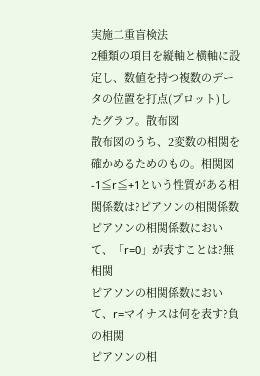実施二重盲検法
2種類の項目を縦軸と横軸に設定し、数値を持つ複数のデータの位置を打点(プロット)したグラフ。散布図
散布図のうち、2変数の相関を確かめるためのもの。相関図
-1≦r≦+1という性質がある相関係数は?ピアソンの相関係数
ピアソンの相関係数において、「r=0」が表すことは?無相関
ピアソンの相関係数において、r=マイナスは何を表す?負の相関
ピアソンの相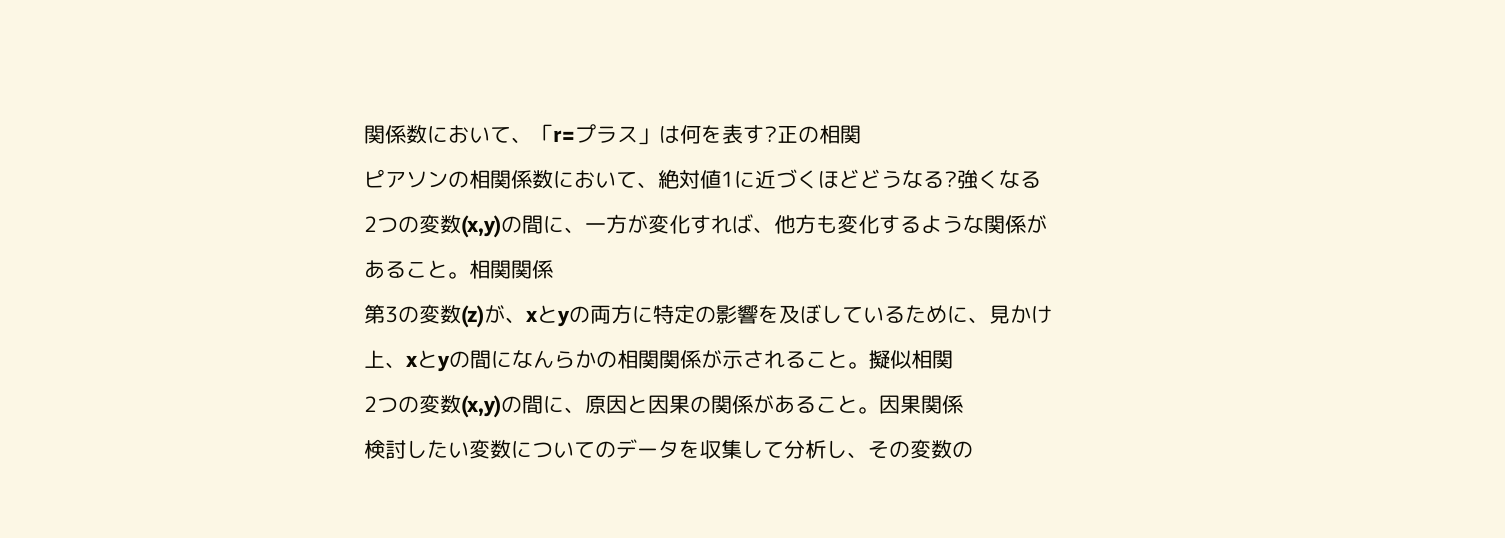関係数において、「r=プラス」は何を表す?正の相関
ピアソンの相関係数において、絶対値1に近づくほどどうなる?強くなる
2つの変数(x,y)の間に、一方が変化すれば、他方も変化するような関係があること。相関関係
第3の変数(z)が、xとyの両方に特定の影響を及ぼしているために、見かけ上、xとyの間になんらかの相関関係が示されること。擬似相関
2つの変数(x,y)の間に、原因と因果の関係があること。因果関係
検討したい変数についてのデータを収集して分析し、その変数の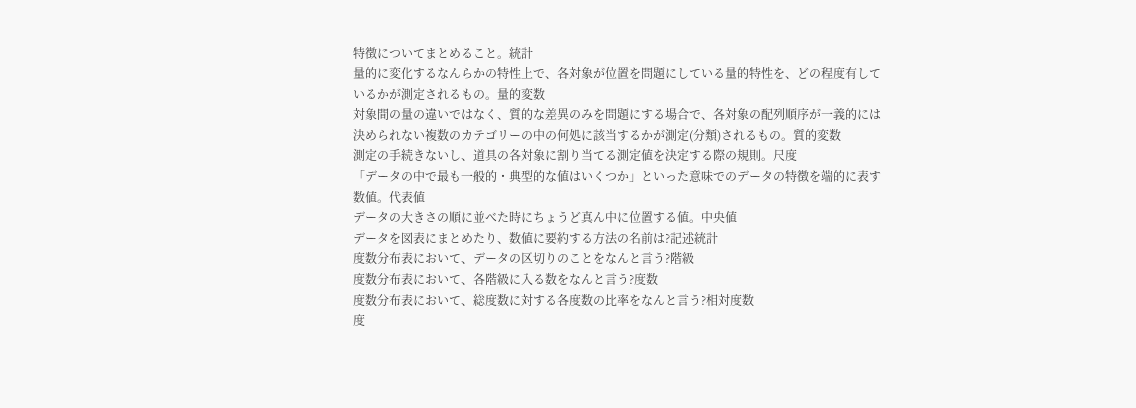特徴についてまとめること。統計
量的に変化するなんらかの特性上で、各対象が位置を問題にしている量的特性を、どの程度有しているかが測定されるもの。量的変数
対象間の量の違いではなく、質的な差異のみを問題にする場合で、各対象の配列順序が一義的には決められない複数のカテゴリーの中の何処に該当するかが測定(分類)されるもの。質的変数
測定の手続きないし、道具の各対象に割り当てる測定値を決定する際の規則。尺度
「データの中で最も一般的・典型的な値はいくつか」といった意味でのデータの特徴を端的に表す数値。代表値
データの大きさの順に並べた時にちょうど真ん中に位置する値。中央値
データを図表にまとめたり、数値に要約する方法の名前は?記述統計
度数分布表において、データの区切りのことをなんと言う?階級
度数分布表において、各階級に入る数をなんと言う?度数
度数分布表において、総度数に対する各度数の比率をなんと言う?相対度数
度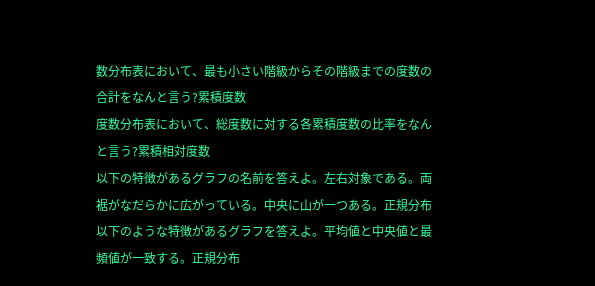数分布表において、最も小さい階級からその階級までの度数の合計をなんと言う?累積度数
度数分布表において、総度数に対する各累積度数の比率をなんと言う?累積相対度数
以下の特徴があるグラフの名前を答えよ。左右対象である。両裾がなだらかに広がっている。中央に山が一つある。正規分布
以下のような特徴があるグラフを答えよ。平均値と中央値と最頻値が一致する。正規分布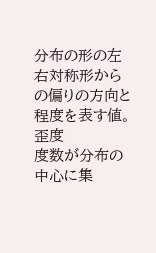分布の形の左右対称形からの偏りの方向と程度を表す値。歪度
度数が分布の中心に集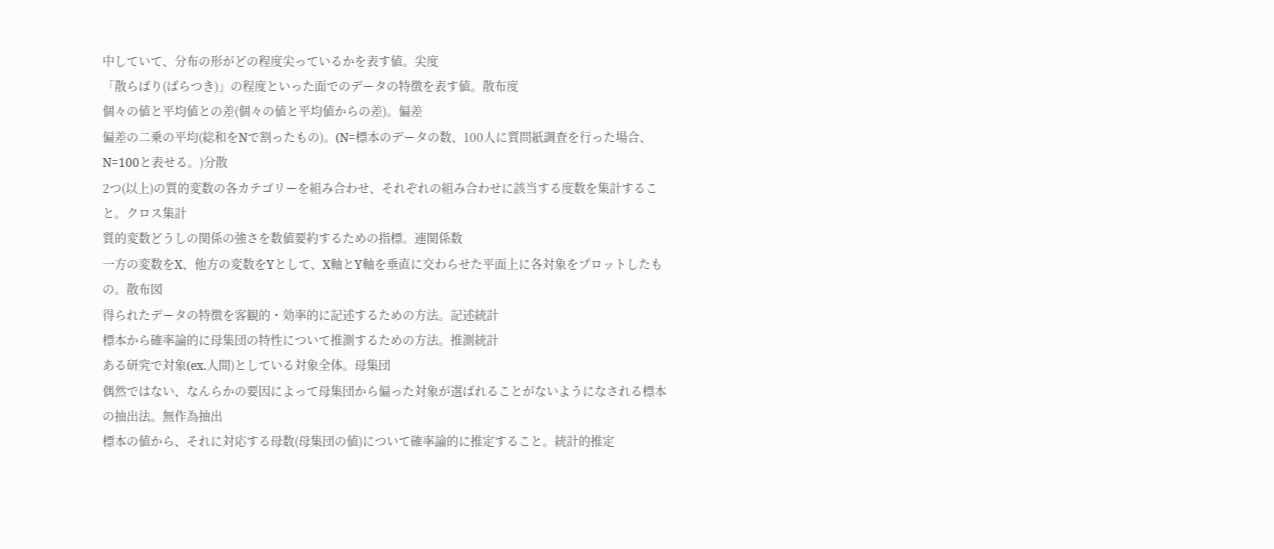中していて、分布の形がどの程度尖っているかを表す値。尖度
「散らばり(ばらつき)」の程度といった面でのデータの特徴を表す値。散布度
個々の値と平均値との差(個々の値と平均値からの差)。偏差
偏差の二乗の平均(総和をNで割ったもの)。(N=標本のデータの数、100人に質問紙調査を行った場合、N=100と表せる。)分散
2つ(以上)の質的変数の各カテゴリーを組み合わせ、それぞれの組み合わせに該当する度数を集計すること。クロス集計
質的変数どうしの関係の強さを数値要約するための指標。連関係数
一方の変数をX、他方の変数をYとして、X軸とY軸を垂直に交わらせた平面上に各対象をプロットしたもの。散布図
得られたデータの特徴を客観的・効率的に記述するための方法。記述統計
標本から確率論的に母集団の特性について推測するための方法。推測統計
ある研究で対象(ex.人間)としている対象全体。母集団
偶然ではない、なんらかの要因によって母集団から偏った対象が選ばれることがないようになされる標本の抽出法。無作為抽出
標本の値から、それに対応する母数(母集団の値)について確率論的に推定すること。統計的推定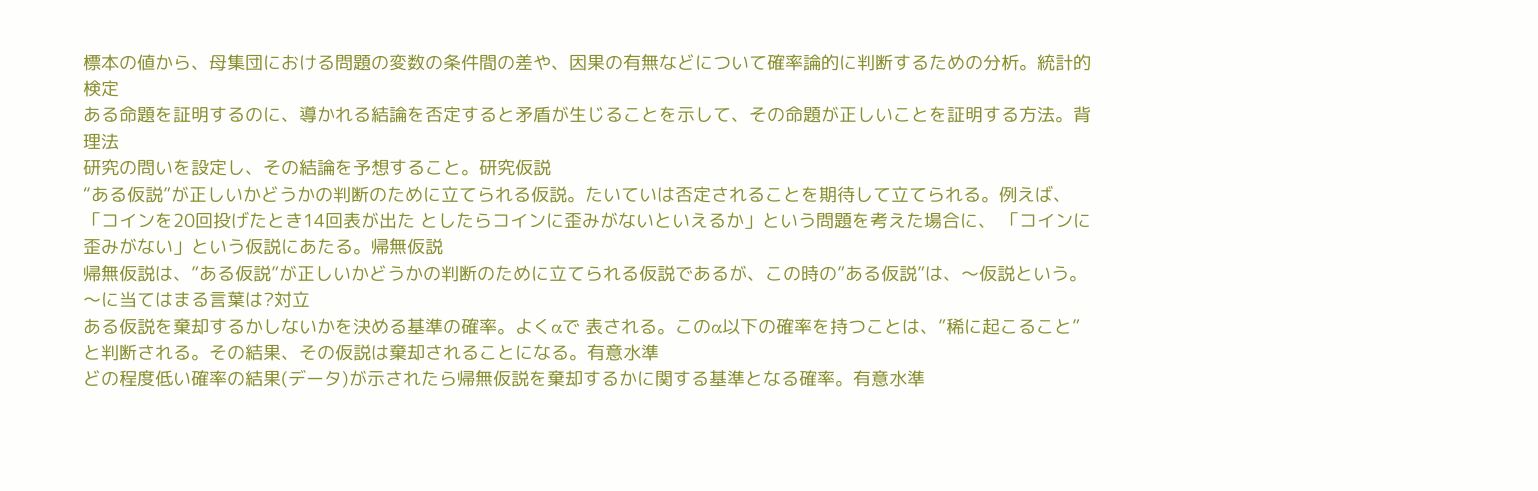標本の値から、母集団における問題の変数の条件間の差や、因果の有無などについて確率論的に判断するための分析。統計的検定
ある命題を証明するのに、導かれる結論を否定すると矛盾が生じることを示して、その命題が正しいことを証明する方法。背理法
研究の問いを設定し、その結論を予想すること。研究仮説
“ある仮説”が正しいかどうかの判断のために立てられる仮説。たいていは否定されることを期待して立てられる。例えば、「コインを20回投げたとき14回表が出た としたらコインに歪みがないといえるか」という問題を考えた場合に、 「コインに歪みがない」という仮説にあたる。帰無仮説
帰無仮説は、”ある仮説”が正しいかどうかの判断のために立てられる仮説であるが、この時の”ある仮説”は、〜仮説という。〜に当てはまる言葉は?対立
ある仮説を棄却するかしないかを決める基準の確率。よくαで 表される。このα以下の確率を持つことは、”稀に起こること” と判断される。その結果、その仮説は棄却されることになる。有意水準
どの程度低い確率の結果(データ)が示されたら帰無仮説を棄却するかに関する基準となる確率。有意水準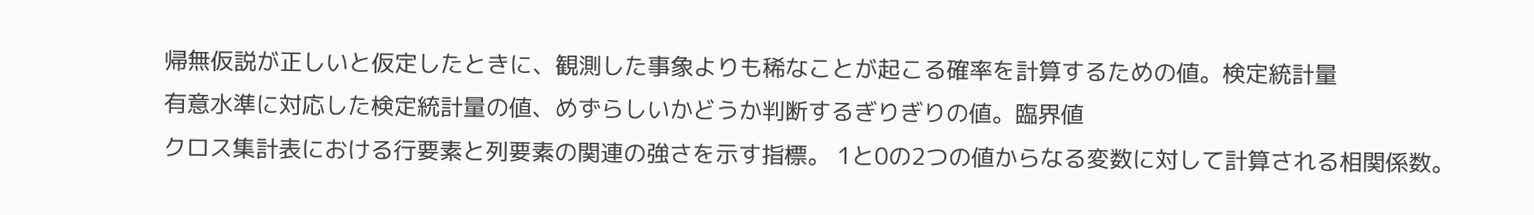帰無仮説が正しいと仮定したときに、観測した事象よりも稀なことが起こる確率を計算するための値。検定統計量
有意水準に対応した検定統計量の値、めずらしいかどうか判断するぎりぎりの値。臨界値
クロス集計表における行要素と列要素の関連の強さを示す指標。 1と0の2つの値からなる変数に対して計算される相関係数。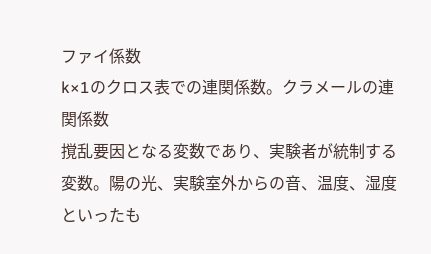ファイ係数
k×1のクロス表での連関係数。クラメールの連関係数
撹乱要因となる変数であり、実験者が統制する変数。陽の光、実験室外からの音、温度、湿度といったも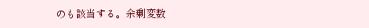のも該当する。余剰変数